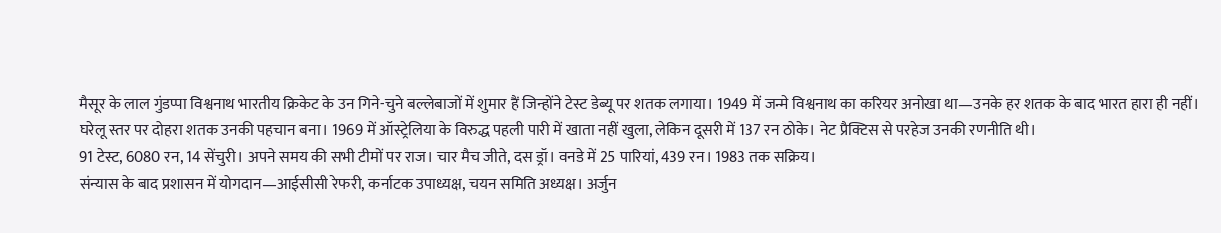मैसूर के लाल गुंडप्पा विश्वनाथ भारतीय क्रिकेट के उन गिने-चुने बल्लेबाजों में शुमार हैं जिन्होंने टेस्ट डेब्यू पर शतक लगाया। 1949 में जन्मे विश्वनाथ का करियर अनोखा था—उनके हर शतक के बाद भारत हारा ही नहीं।
घरेलू स्तर पर दोहरा शतक उनकी पहचान बना। 1969 में ऑस्ट्रेलिया के विरुद्ध पहली पारी में खाता नहीं खुला, लेकिन दूसरी में 137 रन ठोके। नेट प्रैक्टिस से परहेज उनकी रणनीति थी।
91 टेस्ट, 6080 रन, 14 सेंचुरी। अपने समय की सभी टीमों पर राज। चार मैच जीते, दस ड्रॉ। वनडे में 25 पारियां, 439 रन। 1983 तक सक्रिय।
संन्यास के बाद प्रशासन में योगदान—आईसीसी रेफरी, कर्नाटक उपाध्यक्ष, चयन समिति अध्यक्ष। अर्जुन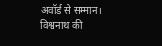अवॉर्ड से सम्मान। विश्वनाथ की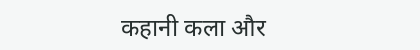कहानी कला और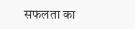सफलता का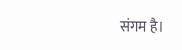संगम है।